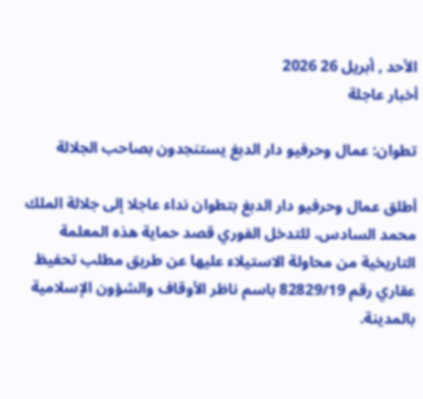الأحد , أبريل 26 2026
أخبار عاجلة

تطوان: عمال وحرفيو دار الدبغ يستنجدون بصاحب الجلالة

أطلق عمال وحرفيو دار الدبغ بتطوان نداء عاجلا إلى جلالة الملك محمد السادس، للتدخل الفوري قصد حماية هذه المعلمة التاريخية من محاولة الاستيلاء عليها عن طريق مطلب تحفيظ عقاري رقم 82829/19 باسم ناظر الأوقاف والشؤون الإسلامية بالمدينة.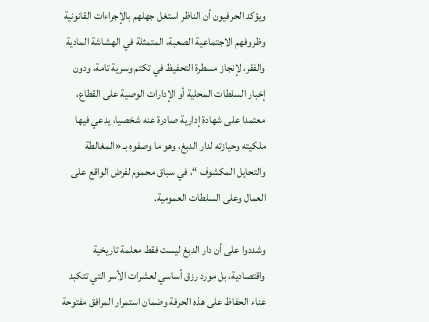ويؤكد الحرفيون أن الناظر استغل جهلهم بالإجراءات القانونية وظروفهم الاجتماعية الصعبة، المتمثلة في الهشاشة المادية والفقر، لإنجاز مسطرة التحفيظ في تكتم وسرية تامة، ودون إخبار السلطات المحلية أو الإدارات الوصية على القطاع، معتمدا على شهادة إدارية صادرة عنه شخصيا، يدعي فيها ملكيته وحيازته لدار الدبغ، وهو ما وصفوه بـ «المغالطة والتحايل المكشوف “، في سباق محموم لفرض الواقع على العمال وعلى السلطات العمومية.

وشددوا على أن دار الدبغ ليست فقط معلمة تاريخية واقتصادية، بل مورد رزق أساسي لعشرات الأسر التي تتكبد عناء الحفاظ على هذه الحرفة وضمان استمرار المرافق مفتوحة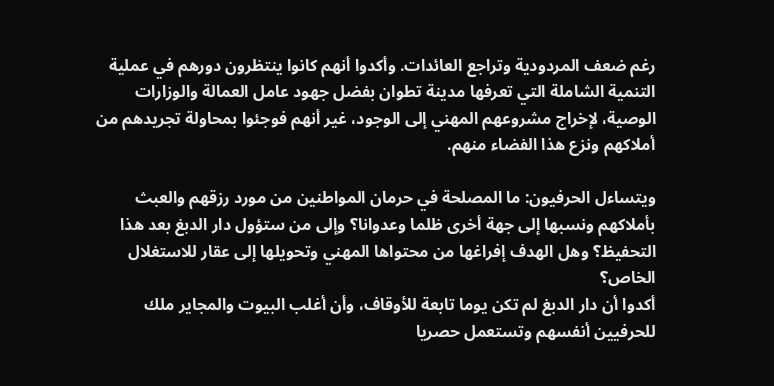رغم ضعف المردودية وتراجع العائدات. وأكدوا أنهم كانوا ينتظرون دورهم في عملية التنمية الشاملة التي تعرفها مدينة تطوان بفضل جهود عامل العمالة والوزارات الوصية، لإخراج مشروعهم المهني إلى الوجود، غير أنهم فوجئوا بمحاولة تجريدهم من أملاكهم ونزع هذا الفضاء منهم.

ويتساءل الحرفيون: ما المصلحة في حرمان المواطنين من مورد رزقهم والعبث بأملاكهم ونسبها إلى جهة أخرى ظلما وعدوانا؟ وإلى من ستؤول دار الدبغ بعد هذا التحفيظ؟ وهل الهدف إفراغها من محتواها المهني وتحويلها إلى عقار للاستغلال الخاص؟
أكدوا أن دار الدبغ لم تكن يوما تابعة للأوقاف، وأن أغلب البيوت والمجاير ملك للحرفيين أنفسهم وتستعمل حصريا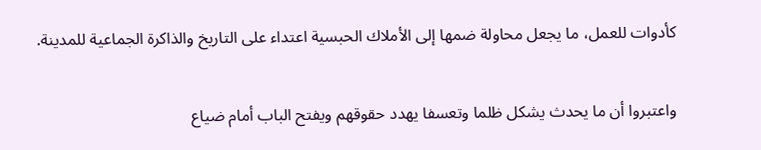كأدوات للعمل، ما يجعل محاولة ضمها إلى الأملاك الحبسية اعتداء على التاريخ والذاكرة الجماعية للمدينة.

واعتبروا أن ما يحدث يشكل ظلما وتعسفا يهدد حقوقهم ويفتح الباب أمام ضياع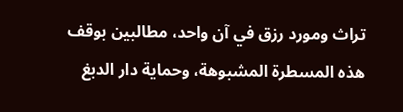تراث ومورد رزق في آن واحد، مطالبين بوقف هذه المسطرة المشبوهة، وحماية دار الدبغ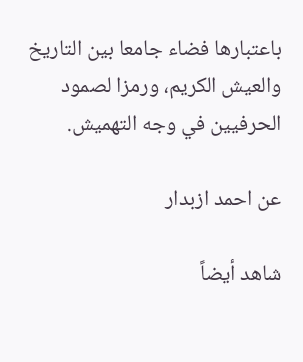باعتبارها فضاء جامعا بين التاريخ والعيش الكريم، ورمزا لصمود الحرفيين في وجه التهميش.

عن احمد ازبدار

شاهد أيضاً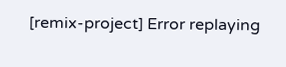[remix-project] Error replaying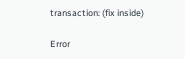transaction: (fix inside)

Error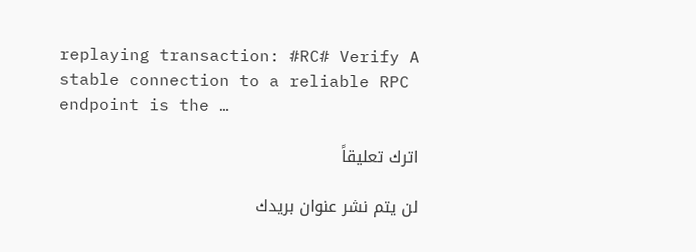replaying transaction: #RC# Verify A stable connection to a reliable RPC endpoint is the …

اترك تعليقاً

لن يتم نشر عنوان بريدك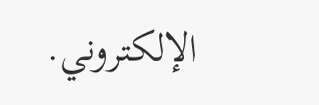الإلكتروني.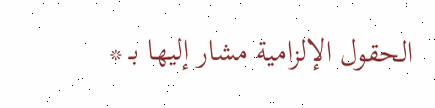الحقول الإلزامية مشار إليها بـ *